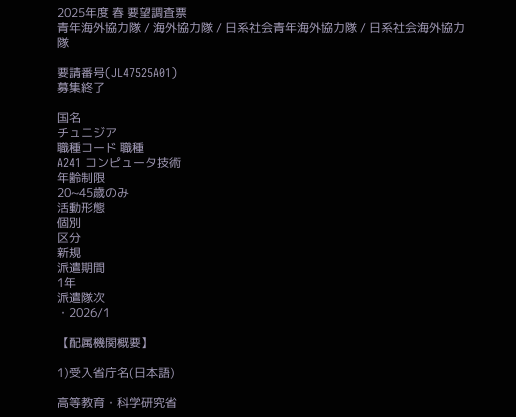2025年度 春 要望調査票
青年海外協力隊 / 海外協力隊 / 日系社会青年海外協力隊 / 日系社会海外協力隊

要請番号(JL47525A01)
募集終了

国名
チュニジア
職種コード 職種
A241 コンピュータ技術
年齢制限
20~45歳のみ
活動形態
個別
区分
新規
派遣期間
1年
派遣隊次
・2026/1

【配属機関概要】

1)受入省庁名(日本語)

高等教育・科学研究省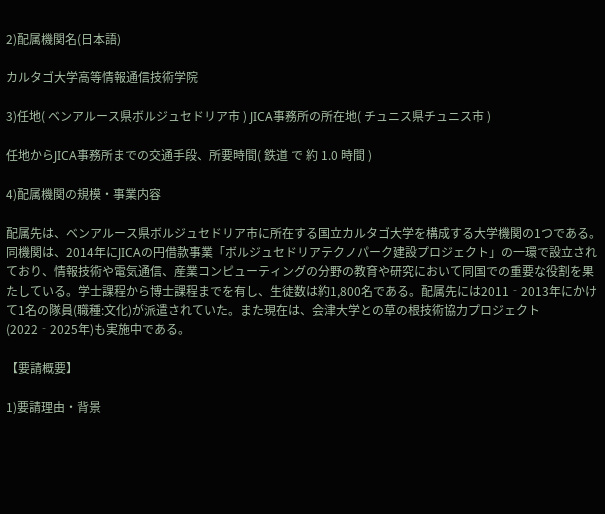2)配属機関名(日本語)

カルタゴ大学高等情報通信技術学院

3)任地( ベンアルース県ボルジュセドリア市 ) JICA事務所の所在地( チュニス県チュニス市 )

任地からJICA事務所までの交通手段、所要時間( 鉄道 で 約 1.0 時間 )

4)配属機関の規模・事業内容

配属先は、ベンアルース県ボルジュセドリア市に所在する国立カルタゴ大学を構成する大学機関の1つである。同機関は、2014年にJICAの円借款事業「ボルジュセドリアテクノパーク建設プロジェクト」の一環で設立されており、情報技術や電気通信、産業コンピューティングの分野の教育や研究において同国での重要な役割を果たしている。学士課程から博士課程までを有し、生徒数は約1,800名である。配属先には2011‐2013年にかけて1名の隊員(職種:文化)が派遣されていた。また現在は、会津大学との草の根技術協力プロジェクト(2022‐2025年)も実施中である。

【要請概要】

1)要請理由・背景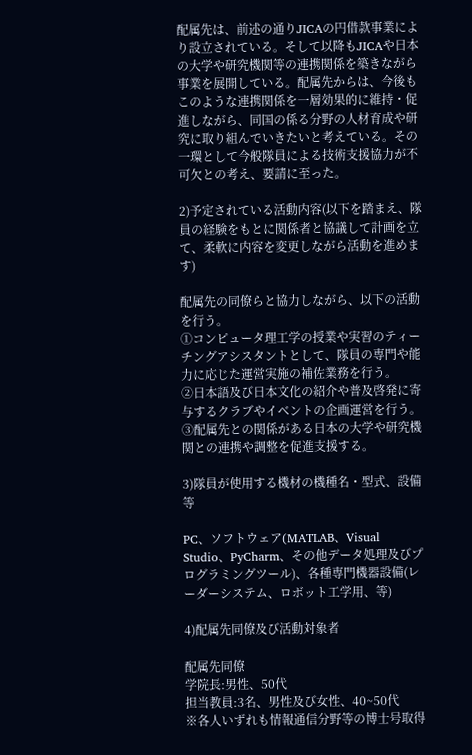配属先は、前述の通りJICAの円借款事業により設立されている。そして以降もJICAや日本の大学や研究機関等の連携関係を築きながら事業を展開している。配属先からは、今後もこのような連携関係を一層効果的に維持・促進しながら、同国の係る分野の人材育成や研究に取り組んでいきたいと考えている。その一環として今般隊員による技術支援協力が不可欠との考え、要請に至った。

2)予定されている活動内容(以下を踏まえ、隊員の経験をもとに関係者と協議して計画を立て、柔軟に内容を変更しながら活動を進めます)

配属先の同僚らと協力しながら、以下の活動を行う。
①コンピュータ理工学の授業や実習のティーチングアシスタントとして、隊員の専門や能力に応じた運営実施の補佐業務を行う。
②日本語及び日本文化の紹介や普及啓発に寄与するクラブやイベントの企画運営を行う。
③配属先との関係がある日本の大学や研究機関との連携や調整を促進支援する。

3)隊員が使用する機材の機種名・型式、設備等

PC、ソフトウェア(MATLAB、Visual Studio、PyCharm、その他データ処理及びプログラミングツール)、各種専門機器設備(レーダーシステム、ロボット工学用、等)

4)配属先同僚及び活動対象者

配属先同僚
学院長:男性、50代
担当教員:3名、男性及び女性、40~50代
※各人いずれも情報通信分野等の博士号取得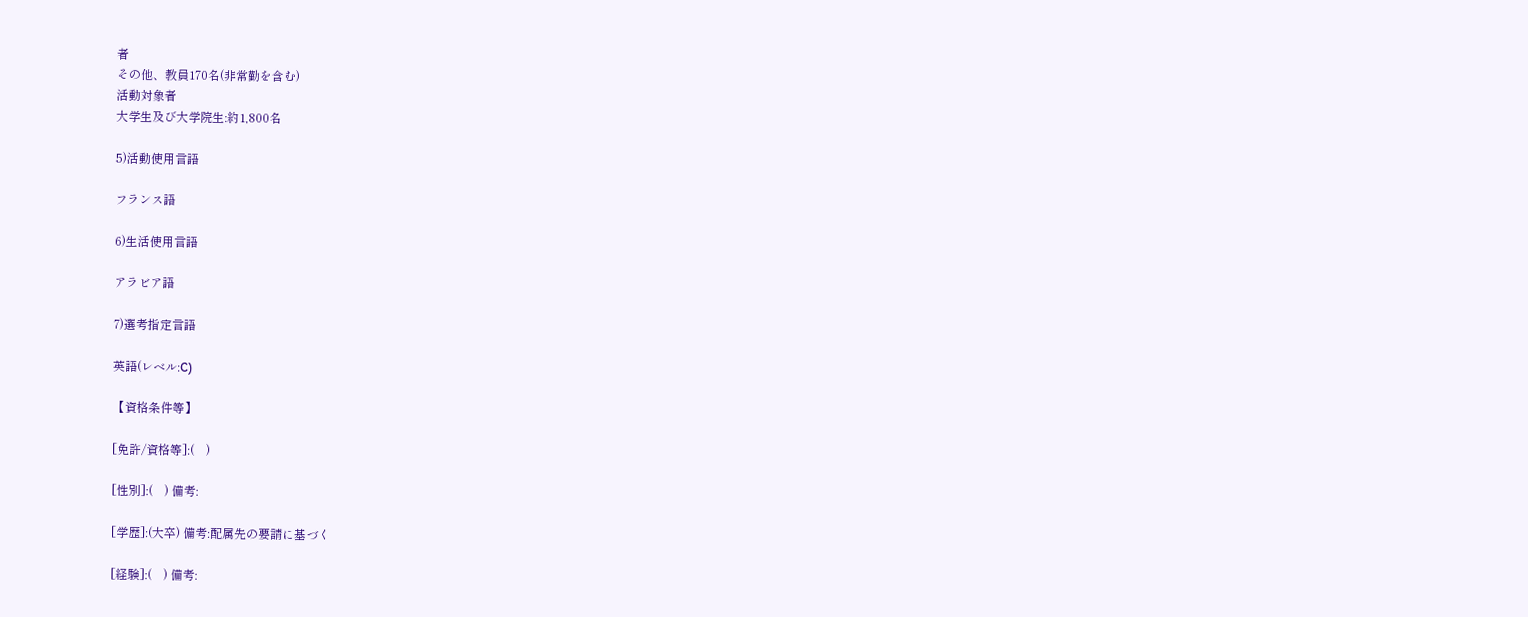者
その他、教員170名(非常勤を含む)
活動対象者
大学生及び大学院生:約1,800名

5)活動使用言語

フランス語

6)生活使用言語

アラビア語

7)選考指定言語

英語(レベル:C)

【資格条件等】

[免許/資格等]:(    )

[性別]:(    ) 備考:

[学歴]:(大卒) 備考:配属先の要請に基づく

[経験]:(    ) 備考: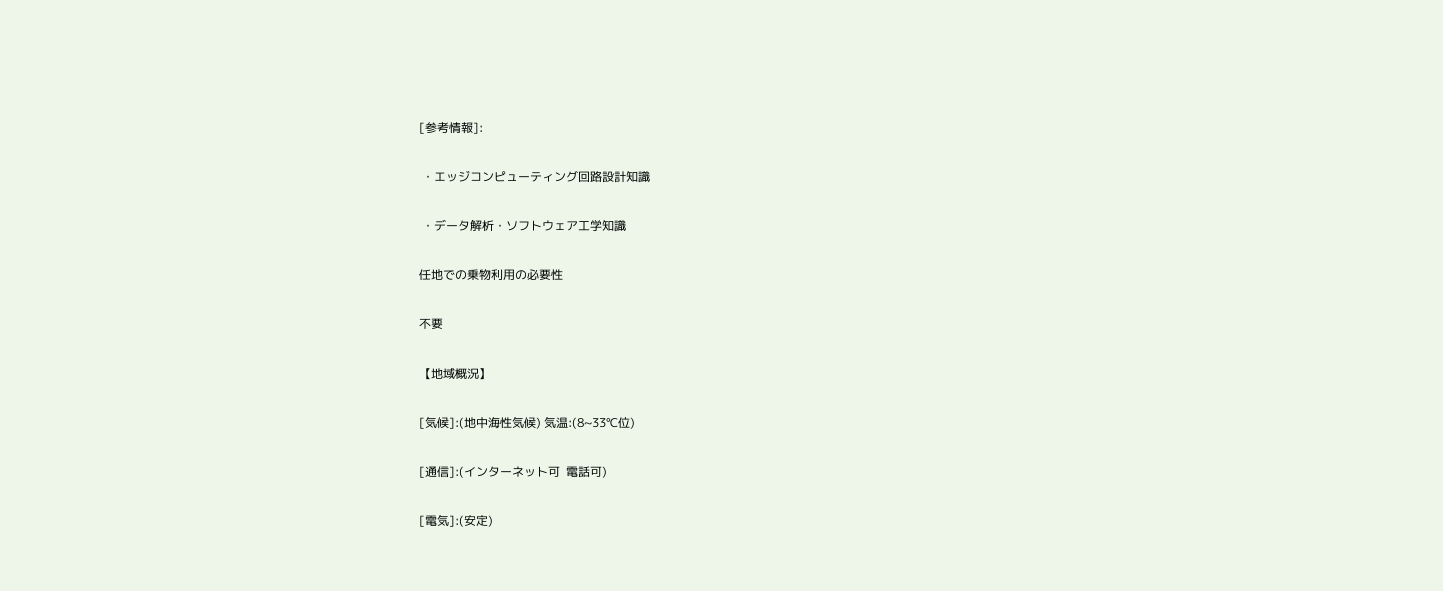[参考情報]:

 ・エッジコンピューティング回路設計知識

 ・データ解析・ソフトウェア工学知識

任地での乗物利用の必要性

不要

【地域概況】

[気候]:(地中海性気候) 気温:(8~33℃位)

[通信]:(インターネット可  電話可)

[電気]:(安定)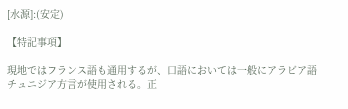[水源]:(安定)

【特記事項】

現地ではフランス語も通用するが、口語においては一般にアラビア語チュニジア方言が使用される。正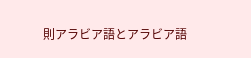則アラビア語とアラビア語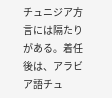チュニジア方言には隔たりがある。着任後は、アラビア語チュ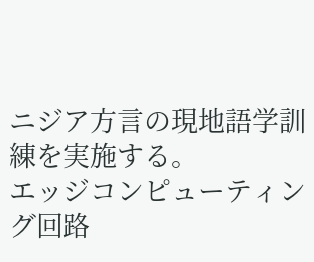ニジア方言の現地語学訓練を実施する。
エッジコンピューティング回路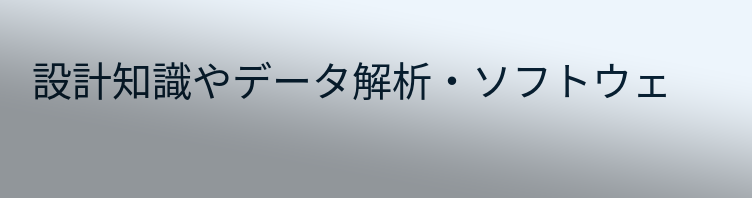設計知識やデータ解析・ソフトウェ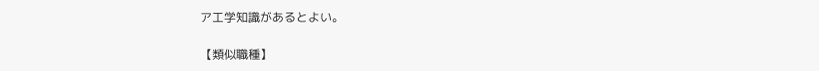ア工学知識があるとよい。

【類似職種】